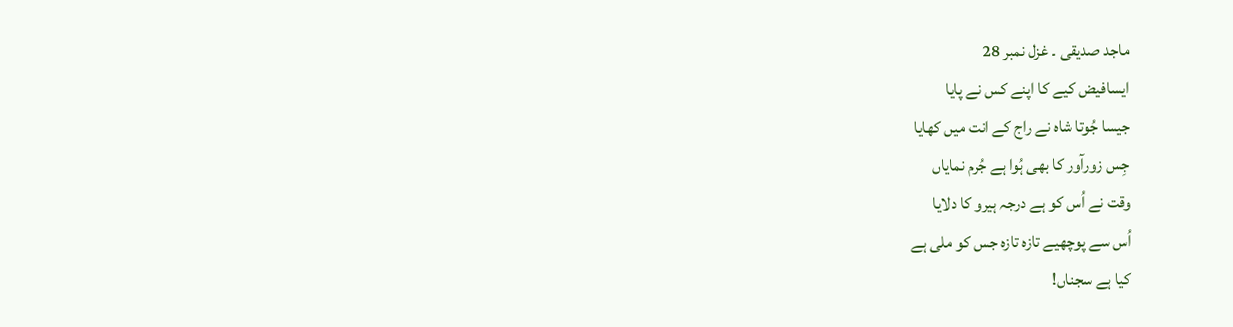ماجد صدیقی ۔ غزل نمبر 28
ایسافیض کیے کا اپنے کس نے پایا
جیسا جُوتا شاہ نے راج کے انت میں کھایا
جِس زورآور کا بھی ہُوا ہے جُرم نمایاں
وقت نے اُس کو ہے درجہ ہیرو کا دلایا
اُس سے پوچھیے تازہ تازہ جس کو ملی ہے
کیا ہے سجناں!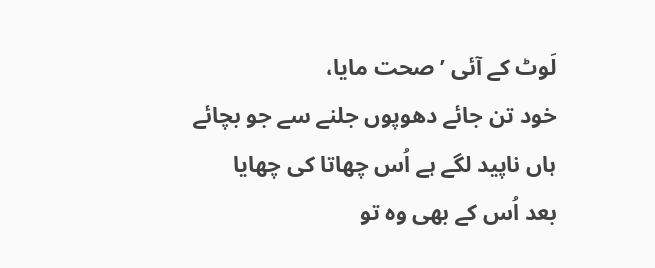لَوٹ کے آئی ’صحت مایا،
خود تن جائے دھوپوں جلنے سے جو بچائے
ہاں ناپید لگے ہے اُس چھاتا کی چھایا
بعد اُس کے بھی وہ تو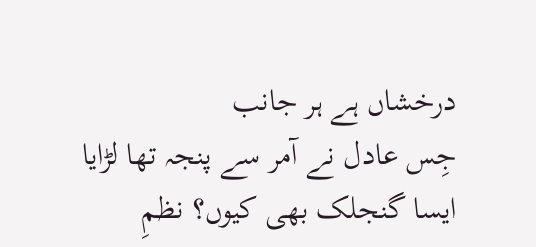درخشاں ہے ہر جانب
جِس عادل نے آمر سے پنجہ تھا لڑایا
ایسا گنجلک بھی کیوں؟ نظمِ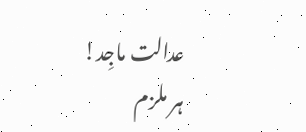عدالت ماجِد!
ہر ملزم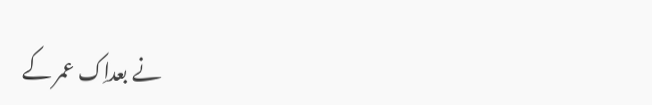نے بعداِک عمر کے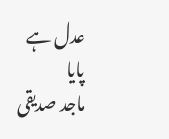عدل ہے پایا
ماجد صدیقی